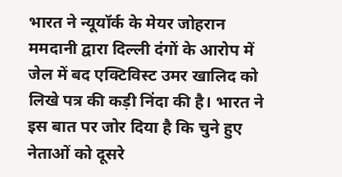भारत ने न्यूयॉर्क के मेयर जोहरान ममदानी द्वारा दिल्ली दंगों के आरोप में जेल में बद एक्टिविस्ट उमर खालिद को लिखे पत्र की कड़ी निंदा की है। भारत ने इस बात पर जोर दिया है कि चुने हुए नेताओं को दूसरे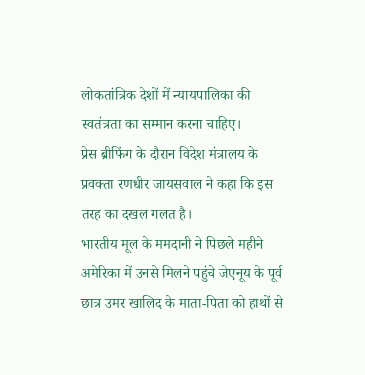लोकतांत्रिक देशों में न्यायपालिका की स्वतंत्रता का सम्मान करना चाहिए।
प्रेस ब्रीफिंग के दौरान विदेश मंत्रालय के प्रवक्ता रणधीर जायसवाल ने कहा कि इस तरह का दखल गलत है।
भारतीय मूल के ममदानी ने पिछले महीने अमेरिका में उनसे मिलने पहुंचे जेएनूय के पूर्व छात्र उमर खालिद के माता-पिता को हाथों से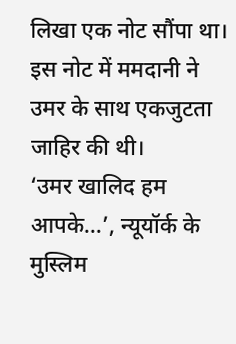लिखा एक नोट सौंपा था। इस नोट में ममदानी ने उमर के साथ एकजुटता जाहिर की थी।
‘उमर खालिद हम आपके…’, न्यूयॉर्क के मुस्लिम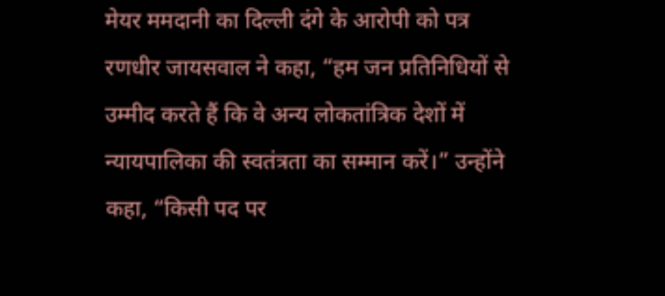मेयर ममदानी का दिल्ली दंगे के आरोपी को पत्र
रणधीर जायसवाल ने कहा, “हम जन प्रतिनिधियों से उम्मीद करते हैं कि वे अन्य लोकतांत्रिक देशों में न्यायपालिका की स्वतंत्रता का सम्मान करें।” उन्होंने कहा, “किसी पद पर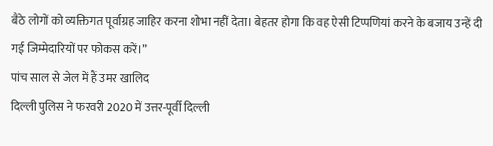बैठे लोगों को व्यक्तिगत पूर्वाग्रह जाहिर करना शोभा नहीं देता। बेहतर होगा कि वह ऐसी टिप्पणियां करने के बजाय उन्हें दी गई जिम्मेदारियों पर फोकस करें।”
पांच साल से जेल में हैं उमर खालिद
दिल्ली पुलिस ने फरवरी 2020 में उत्तर-पूर्वी दिल्ली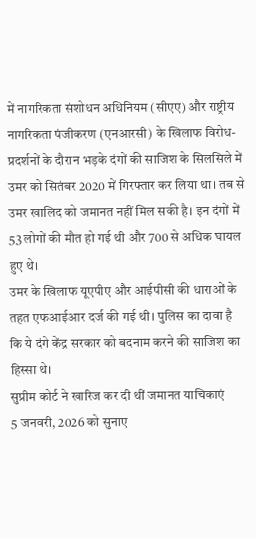में नागरिकता संशोधन अधिनियम (सीएए) और राष्ट्रीय नागरिकता पंजीकरण (एनआरसी) के खिलाफ विरोध-प्रदर्शनों के दौरान भड़के दंगों की साजिश के सिलसिले में उमर को सितंबर 2020 में गिरफ्तार कर लिया था। तब से उमर खालिद को जमानत नहीं मिल सकी है। इन दंगों में 53 लोगों की मौत हो गई थी और 700 से अधिक घायल हुए थे।
उमर के खिलाफ यूएपीए और आईपीसी की धाराओं के तहत एफआईआर दर्ज की गई थी। पुलिस का दावा है कि ये दंगे केंद्र सरकार को बदनाम करने की साजिश का हिस्सा थे।
सुप्रीम कोर्ट ने खारिज कर दी थीं जमानत याचिकाएं
5 जनवरी, 2026 को सुनाए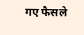गए फैसले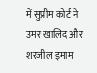में सुप्रीम कोर्ट ने उमर खालिद और शरजील इमाम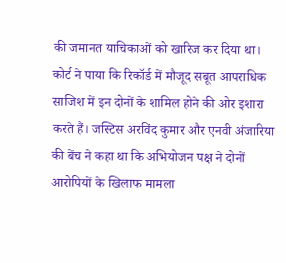की जमानत याचिकाओं को खारिज कर दिया था। कोर्ट ने पाया कि रिकॉर्ड में मौजूद सबूत आपराधिक साजिश में इन दोनों के शामिल होने की ओर इशारा करते हैं। जस्टिस अरविंद कुमार और एनवी अंजारिया की बेंच ने कहा था कि अभियोजन पक्ष ने दोनों आरोपियों के खिलाफ मामला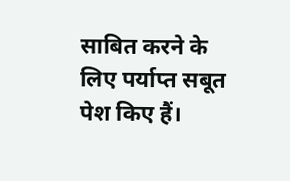साबित करने के लिए पर्याप्त सबूत पेश किए हैं।